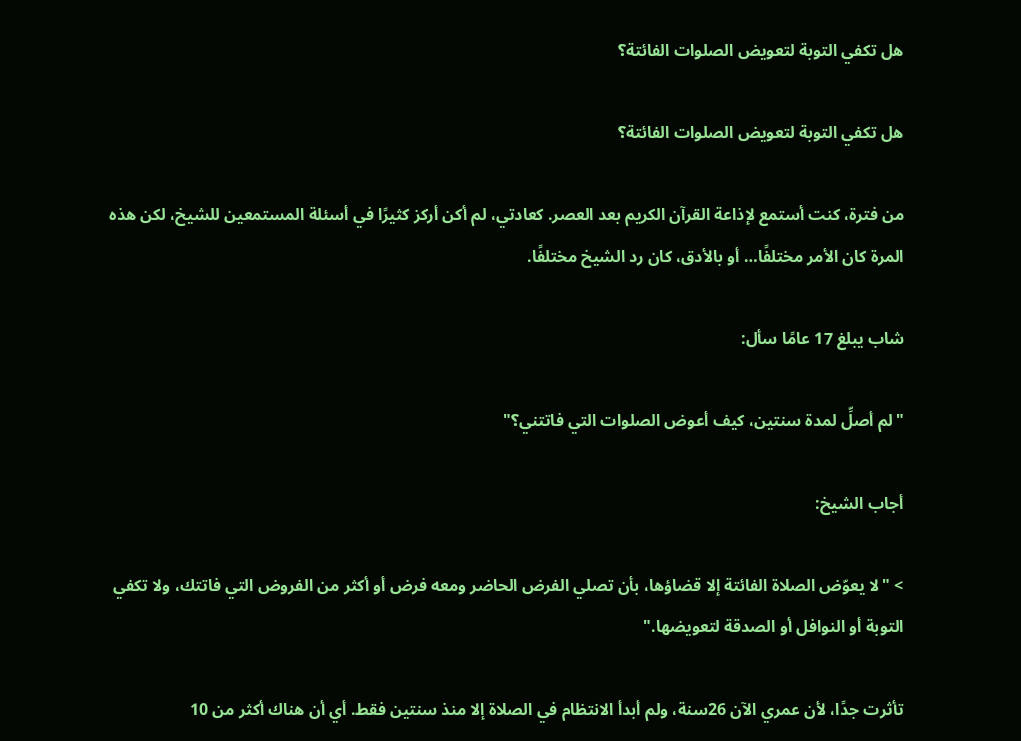هل تكفي التوبة لتعويض الصلوات الفائتة؟

هل تكفي التوبة لتعويض الصلوات الفائتة؟

من فترة، كنت أستمع لإذاعة القرآن الكريم بعد العصر. كعادتي، لم أكن أركز كثيرًا في أسئلة المستمعين للشيخ، لكن هذه المرة كان الأمر مختلفًا… أو بالأدق، كان رد الشيخ مختلفًا.

شاب يبلغ 17 عامًا سأل:

"لم أصلِّ لمدة سنتين، كيف أعوض الصلوات التي فاتتني؟"

أجاب الشيخ:

> "لا يعوّض الصلاة الفائتة إلا قضاؤها، بأن تصلي الفرض الحاضر ومعه فرض أو أكثر من الفروض التي فاتتك، ولا تكفي التوبة أو النوافل أو الصدقة لتعويضها."

تأثرت جدًا، لأن عمري الآن 26سنة، ولم أبدأ الانتظام في الصلاة إلا منذ سنتين فقط. أي أن هناك أكثر من 10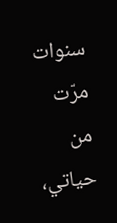سنوات مرّت من حياتي،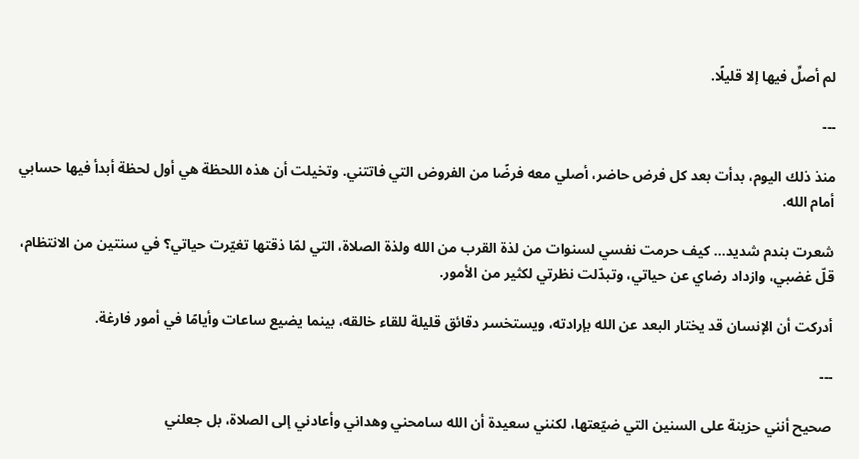لم أصلِّ فيها إلا قليلًا.

---

منذ ذلك اليوم، بدأت بعد كل فرض حاضر، أصلي معه فرضًا من الفروض التي فاتتني. وتخيلت أن هذه اللحظة هي أول لحظة أبدأ فيها حسابي أمام الله.

شعرت بندم شديد… كيف حرمت نفسي لسنوات من لذة القرب من الله ولذة الصلاة، التي لمّا ذقتها تغيّرت حياتي؟ في سنتين من الانتظام، قلّ غضبي، وازداد رضاي عن حياتي، وتبدّلت نظرتي لكثير من الأمور.

أدركت أن الإنسان قد يختار البعد عن الله بإرادته، ويستخسر دقائق قليلة للقاء خالقه، بينما يضيع ساعات وأيامًا في أمور فارغة.

---

صحيح أنني حزينة على السنين التي ضيّعتها، لكنني سعيدة أن الله سامحني وهداني وأعادني إلى الصلاة، بل جعلني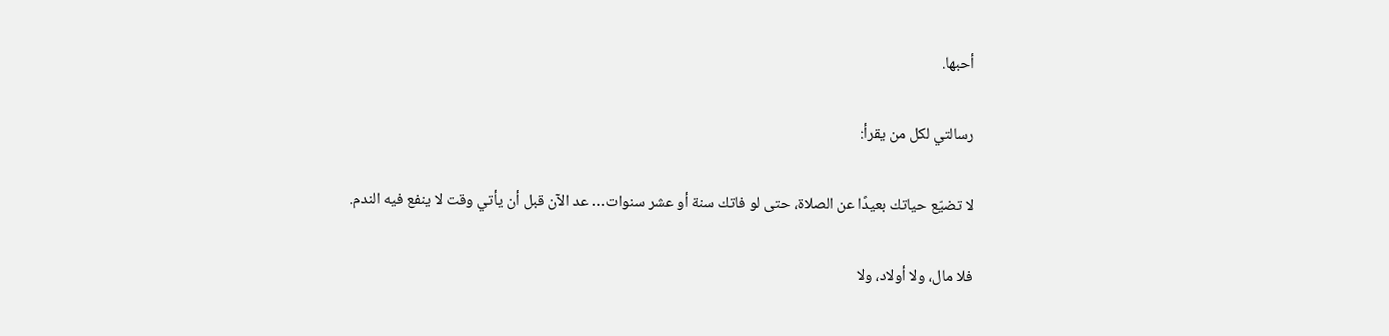أحبها.

رسالتي لكل من يقرأ:

لا تضيّع حياتك بعيدًا عن الصلاة، حتى لو فاتك سنة أو عشر سنوات… عد الآن قبل أن يأتي وقت لا ينفع فيه الندم.

فلا مال، ولا أولاد، ولا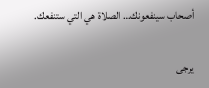أصحاب سينفعونك… الصلاة هي التي ستنفعك.

يرجى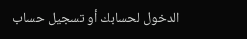الدخول لحسابك أو تسجيل حساب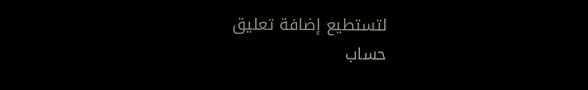لتستطيع إضافة تعليق
حساب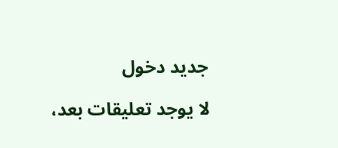جديد دخول

لا يوجد تعليقات بعد،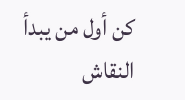كن أول من يبدأ النقاش